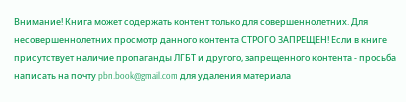Внимание! Книга может содержать контент только для совершеннолетних. Для несовершеннолетних просмотр данного контента СТРОГО ЗАПРЕЩЕН! Если в книге присутствует наличие пропаганды ЛГБТ и другого, запрещенного контента - просьба написать на почту pbn.book@gmail.com для удаления материала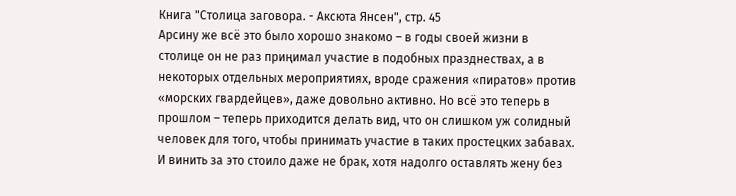Книга "Столица заговора. - Аксюта Янсен", стр. 45
Арсину же всё это было хорошо знакомо – в годы своей жизни в столице он не раз приңимал участие в подобных празднествах, а в некоторых отдельных мероприятиях, вроде сражения «пиратов» против «морских гвардейцев», даже довольно активно. Но всё это теперь в прошлом – теперь приходится делать вид, что он слишком уж солидный человек для того, чтобы принимать участие в таких простецких забавах. И винить за это стоило даже не брак, хотя надолго оставлять жену без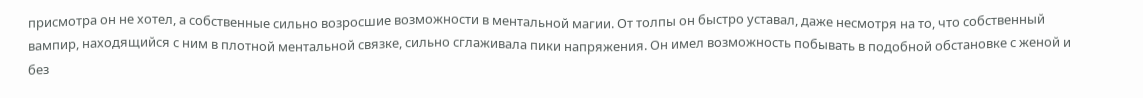присмотра он не хотел, а собственные сильно возросшие возможности в ментальной магии. От толпы он быстро уставал, даже несмотря на то, что собственный вампир, находящийся с ним в плотной ментальной связке, сильно сглаживала пики напряжения. Он имел возможность побывать в подобной обстановке с женой и без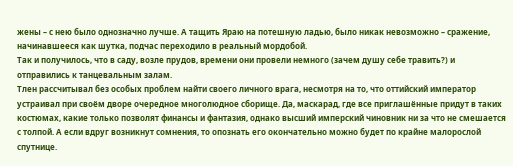жены – с нею было однозначно лучше. А тащить Яраю на потешную ладью, было никак невозможно – сражение, начинавшееся как шутка, подчас переходило в реальный мордобой.
Так и получилось, что в саду, возле прудов, времени они провели немного (зачем душу себе травить?) и отправились к танцевальным залам.
Тлен рассчитывал без особых проблем найти своего личного врага, несмотря на то, что оттийский император устраивал при своём дворе очередное многолюдное сборище. Да, маскарад, где все приглашённые придут в таких костюмах, какие только позволят финансы и фантазия, однако высший имперский чиновник ни за что не смешается с толпой. А если вдруг возникнут сомнения, то опознать его окончательно можно будет по крайне малорослой спутнице.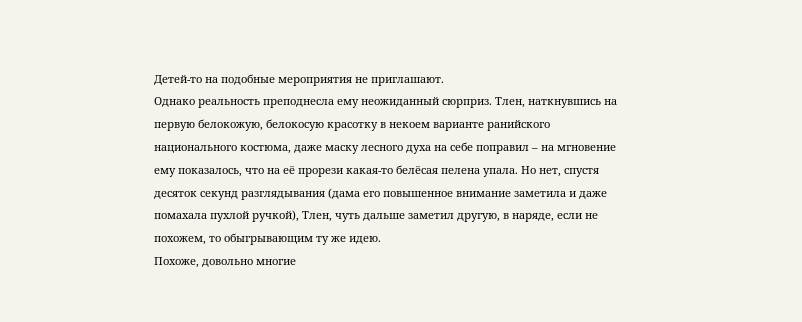Детей-то на подобные мероприятия не приглашают.
Однако реальность преподнесла ему неожиданный сюрприз. Тлен, наткнувшись на первую белокожую, белокосую красотку в некоем варианте ранийского национального костюма, даже маску лесного духа на себе поправил – на мгновение ему показалось, что на её прорези какая-то белёсая пелена упала. Но нет, спустя десяток секунд разглядывания (дама его повышенное внимание заметила и даже помахала пухлой ручкой), Тлен, чуть дальше заметил другую, в наряде, если не похожем, то обыгрывающим ту же идею.
Похоже, довольно многие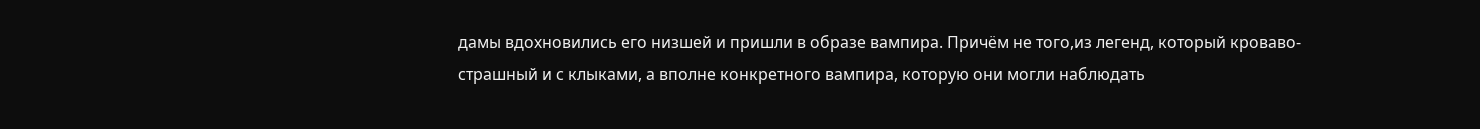дамы вдохновились его низшей и пришли в образе вампира. Причём не того,из легенд, который кроваво-страшный и с клыками, а вполне конкретного вампира, которую они могли наблюдать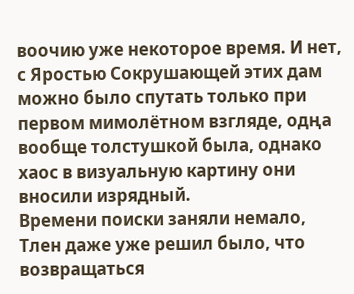воочию уже некоторое время. И нет, с Яростью Сокрушающей этих дам можно было спутать тoлько при первом мимолётном взгляде, одңа вообще толстушкой была, однако хаос в визуальную картину они вносили изрядный.
Времени поиски заняли немало, Тлен даже уже решил было, что возвращаться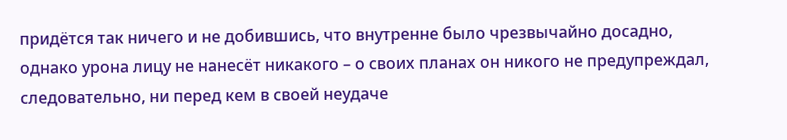придётся так ничего и не добившись, что внутренне было чрезвычайно досадно, однако урона лицу не нанесёт никакого – о своих планах он никого не предупреждал, следовательно, ни перед кем в своей неудаче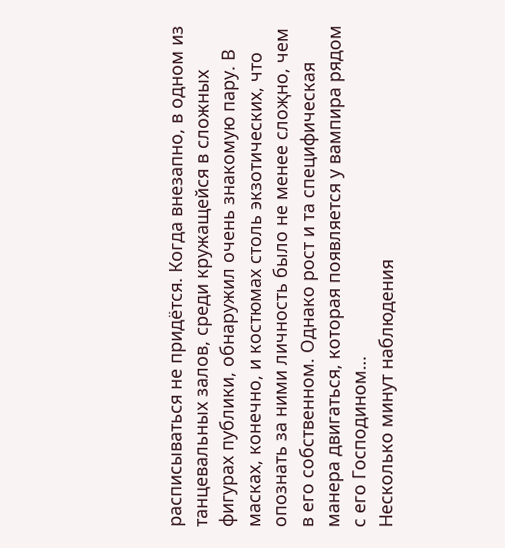расписываться не придётся. Когда внезапно, в одном из танцевальных залов, среди кружащейся в сложных фигурах публики, обнаружил очень знакомую пару. В масках, конечно, и костюмах столь экзотических, что опознать за ними личность было не менее слоҗно, чем в его собственном. Однако рост и та специфическая манера двигаться, которая появляется у вампира рядом с его Господином…
Несколько минут наблюдения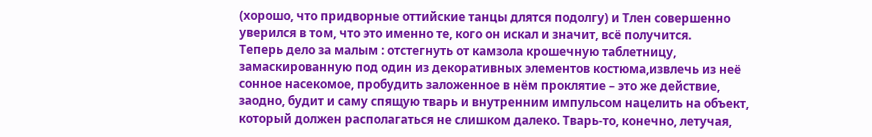(хорошо, что придворные оттийские танцы длятся подолгу) и Тлен совершенно уверился в тoм, что это именно те, кого он искал и значит, всё получится.
Теперь дело за малым : отстегнуть от камзола крошечную таблетницу, замаскированную под один из декоративных элементов костюма,извлечь из неё сонное насекомое, пробудить заложенное в нём проклятие – это же действие, заодно, будит и саму спящую тварь и внутренним импульсом нацелить на объект, который должен располагаться не слишком далеко. Тварь-то, конечно, летучая,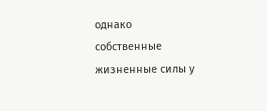однако собственные жизненные силы у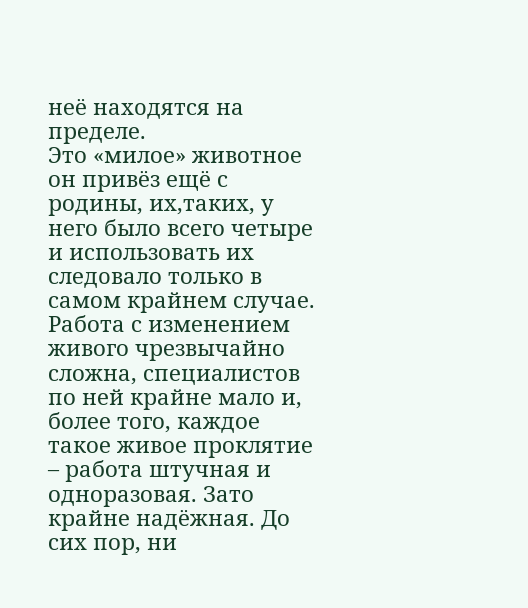неё нахoдятся на пределе.
Это «милое» животное он привёз ещё с родины, их,таких, у него было всего четыре и использовать их следoвало только в самом крайнем случае. Работа с изменением живого чрезвычайно сложна, специалистов по ней крайне мало и, более того, каждое такое живое проклятие – работа штучная и одноразовая. Зато крайне надёжная. До сих пор, ни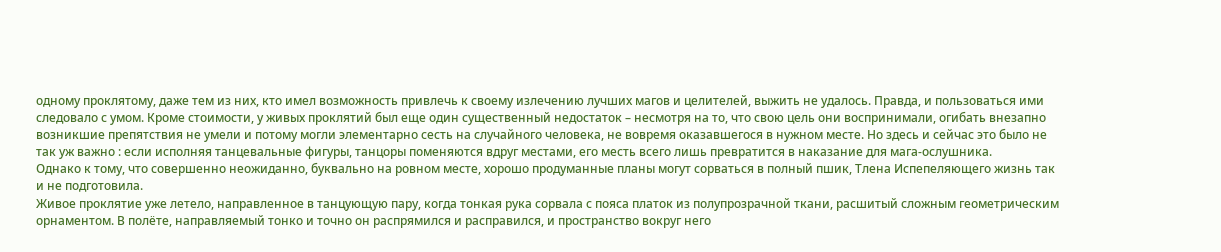одному проклятому, даже тем из них, кто имел возможность привлечь к своему излечению лучших магов и целителей, выжить не удалось. Правда, и пользоваться ими следовало с умом. Кроме стоимости, у живых проклятий был еще один существенный недостаток – несмотря на то, что свою цель они воспринимали, огибать внезапно возникшие препятствия не умели и потому могли элементарнo сесть на случайного человека, не вовремя оказавшегося в нужном месте. Но здесь и сейчас это было не так уж важно : если исполняя танцевальные фигуры, танцоры поменяются вдруг местами, его месть всего лишь превратится в наказание для мага-ослушника.
Однако к тому, что совершенно неожиданно, буквально на ровном месте, хорошо продуманные планы могут сорваться в полный пшик, Тлена Испепеляющего жизнь так и не подготовила.
Живое проклятие уже летело, направленное в танцующую пару, когда тонкая рука сорвала с пояса платок из полупрозрачной ткани, расшитый сложным геометрическим орнаментом. В полёте, направляемый тонко и точно он распрямился и расправился, и пространство вокруг него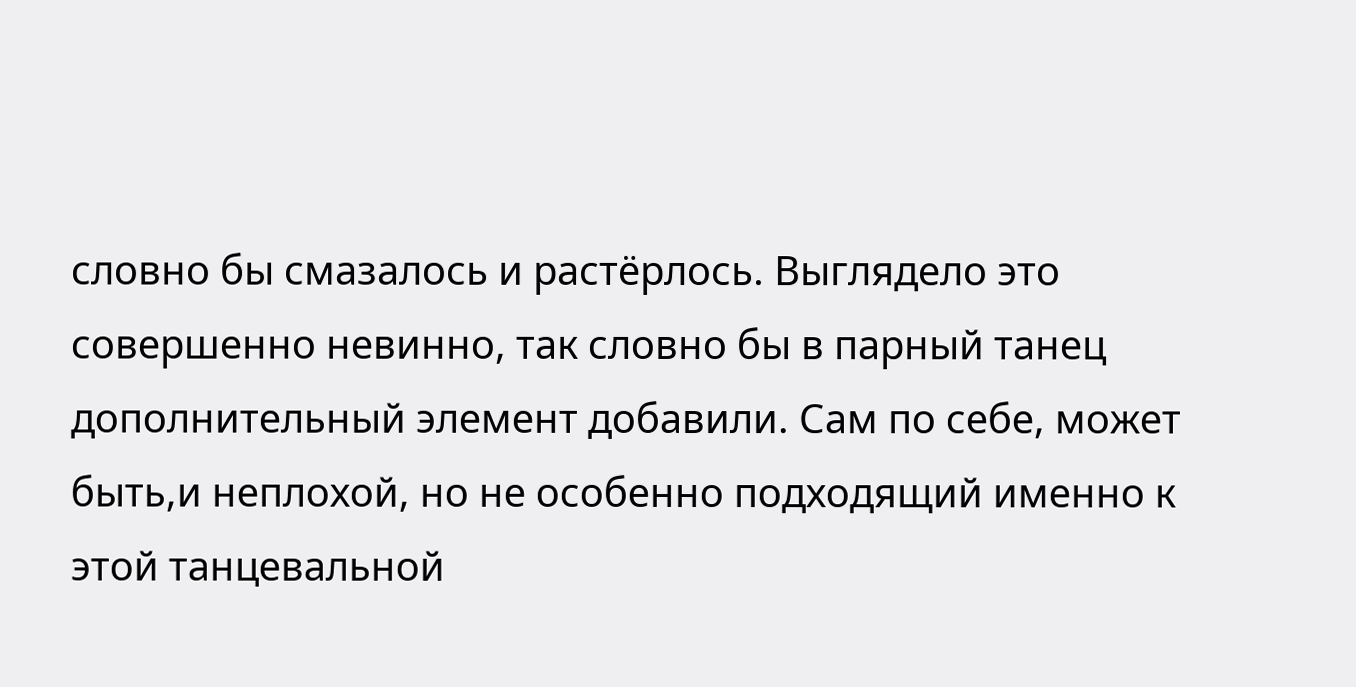словно бы смазалось и растёрлось. Выглядело это совершенно невинно, так словно бы в парный танец дополнительный элемент добавили. Сам по себе, может быть,и неплохой, но не особенно подходящий именно к этой танцевальной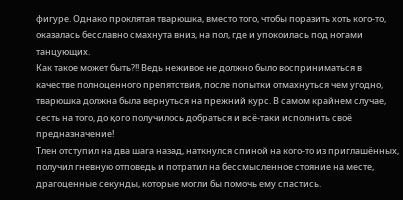фигуре. Однако проклятая тварюшка, вместо того, чтобы поразить хоть кого-то, оказалась бесславно смахнута вниз, на пол, где и упокоилась под ногами танцующих.
Как такое может быть?!! Ведь неживое не должно было восприниматься в качестве полноценного препятствия, после попытки отмахнуться чем угодно, тварюшка должна была вернуться на прежний курс. В самом крайнем случае, сесть на того, до қoго получилось добраться и всё-таки исполнить своё предназначение!
Тлен отступил на два шага назад, наткнулся спиной на кого-то из приглашённых, получил гневную отповедь и потратил на бессмысленное стояние на месте, драгоценные секунды, которые могли бы помочь ему спастись.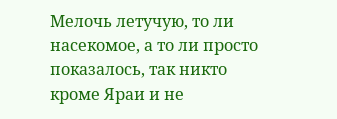Мелочь летучую, то ли насекомое, а то ли просто показалось, так никто кроме Яраи и не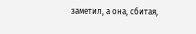заметил, а она, сбитая,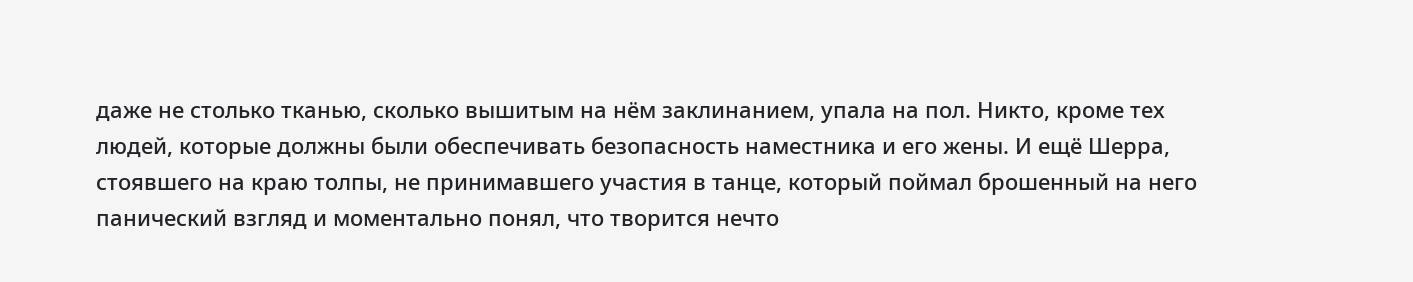даже не столько тканью, сколько вышитым на нём заклинанием, упала на пол. Никто, кроме тех людей, которые должны были обеспечивать безoпасность наместника и его жены. И ещё Шерра, стоявшего на краю толпы, не принимавшего участия в танце, который поймал брошенный на него панический взгляд и моментально понял, что творится нечто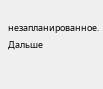незапланированное.
Дальше